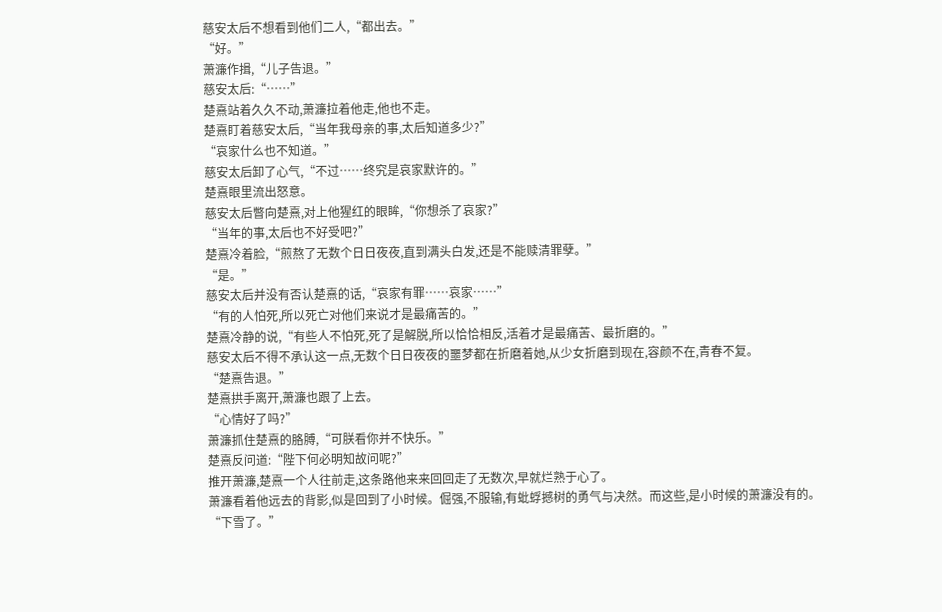慈安太后不想看到他们二人,“都出去。”
“好。”
萧濂作揖,“儿子告退。”
慈安太后:“……”
楚熹站着久久不动,萧濂拉着他走,他也不走。
楚熹盯着慈安太后,“当年我母亲的事,太后知道多少?”
“哀家什么也不知道。”
慈安太后卸了心气,“不过……终究是哀家默许的。”
楚熹眼里流出怒意。
慈安太后瞥向楚熹,对上他猩红的眼眸,“你想杀了哀家?”
“当年的事,太后也不好受吧?”
楚熹冷着脸,“煎熬了无数个日日夜夜,直到满头白发,还是不能赎清罪孽。”
“是。”
慈安太后并没有否认楚熹的话,“哀家有罪……哀家……”
“有的人怕死,所以死亡对他们来说才是最痛苦的。”
楚熹冷静的说,“有些人不怕死,死了是解脱,所以恰恰相反,活着才是最痛苦、最折磨的。”
慈安太后不得不承认这一点,无数个日日夜夜的噩梦都在折磨着她,从少女折磨到现在,容颜不在,青春不复。
“楚熹告退。”
楚熹拱手离开,萧濂也跟了上去。
“心情好了吗?”
萧濂抓住楚熹的胳膊,“可朕看你并不快乐。”
楚熹反问道:“陛下何必明知故问呢?”
推开萧濂,楚熹一个人往前走,这条路他来来回回走了无数次,早就烂熟于心了。
萧濂看着他远去的背影,似是回到了小时候。倔强,不服输,有蚍蜉撼树的勇气与决然。而这些,是小时候的萧濂没有的。
“下雪了。”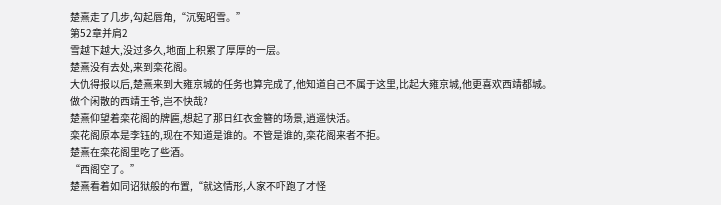楚熹走了几步,勾起唇角,“沉冤昭雪。”
第52章并肩2
雪越下越大,没过多久,地面上积累了厚厚的一层。
楚熹没有去处,来到栾花阁。
大仇得报以后,楚熹来到大雍京城的任务也算完成了,他知道自己不属于这里,比起大雍京城,他更喜欢西靖都城。
做个闲散的西靖王爷,岂不快哉?
楚熹仰望着栾花阁的牌匾,想起了那日红衣金簪的场景,逍遥快活。
栾花阁原本是李钰的,现在不知道是谁的。不管是谁的,栾花阁来者不拒。
楚熹在栾花阁里吃了些酒。
“西阁空了。”
楚熹看着如同诏狱般的布置,“就这情形,人家不吓跑了才怪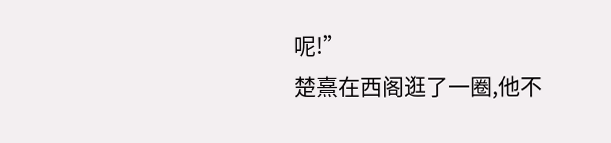呢!”
楚熹在西阁逛了一圈,他不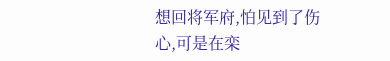想回将军府,怕见到了伤心,可是在栾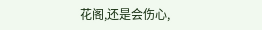花阁,还是会伤心,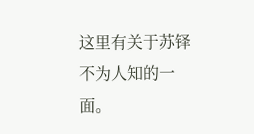这里有关于苏铎不为人知的一面。